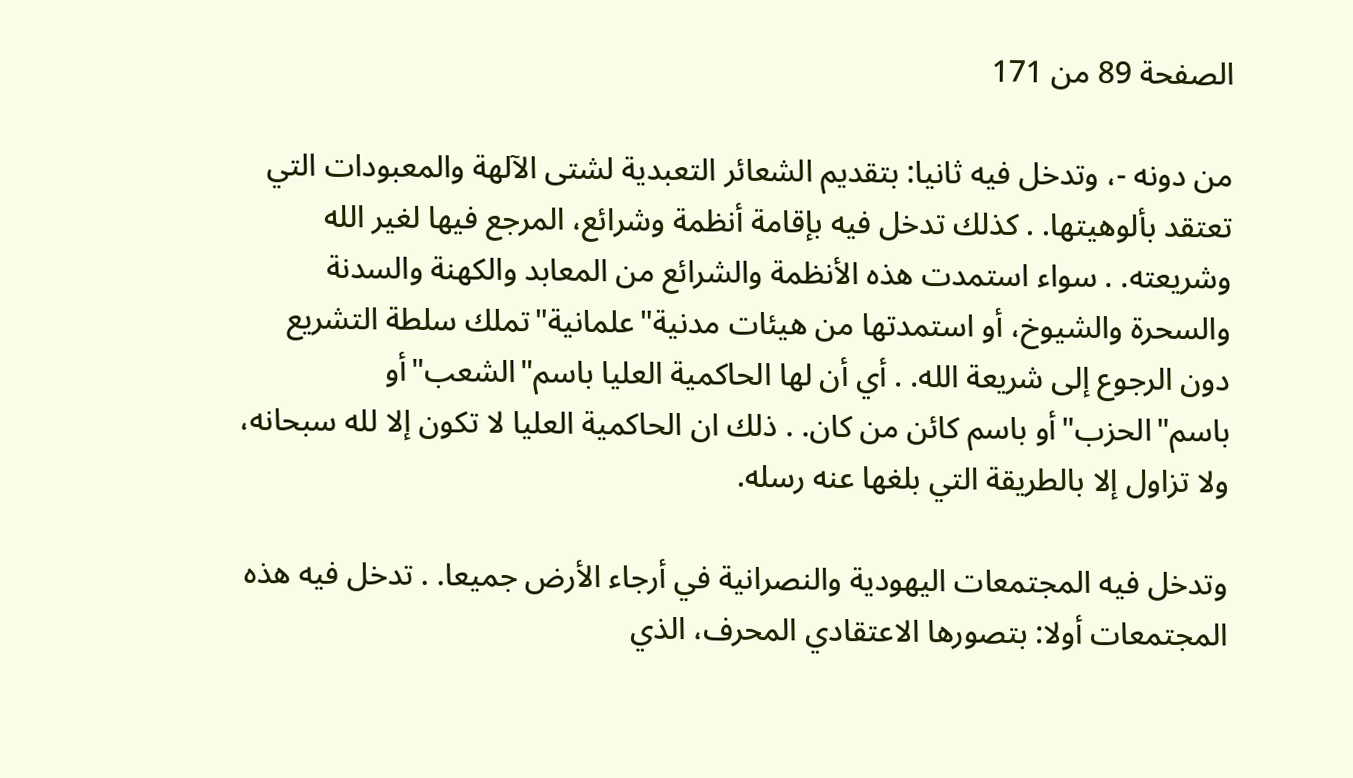الصفحة 89 من 171

من دونه -، وتدخل فيه ثانيا: بتقديم الشعائر التعبدية لشتى الآلهة والمعبودات التي تعتقد بألوهيتها. . كذلك تدخل فيه بإقامة أنظمة وشرائع، المرجع فيها لغير الله وشريعته. . سواء استمدت هذه الأنظمة والشرائع من المعابد والكهنة والسدنة والسحرة والشيوخ، أو استمدتها من هيئات مدنية"علمانية"تملك سلطة التشريع دون الرجوع إلى شريعة الله. . أي أن لها الحاكمية العليا باسم"الشعب"أو باسم"الحزب"أو باسم كائن من كان. . ذلك ان الحاكمية العليا لا تكون إلا لله سبحانه، ولا تزاول إلا بالطريقة التي بلغها عنه رسله.

وتدخل فيه المجتمعات اليهودية والنصرانية في أرجاء الأرض جميعا. . تدخل فيه هذه المجتمعات أولا: بتصورها الاعتقادي المحرف، الذي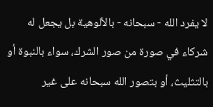لا يفرد الله - سبحانه - بالألوهية بل يجعل له شركاء في صورة من صور الشرك، سواء بالنبوة أو بالتثليث، أو بتصور الله سبحانه على غير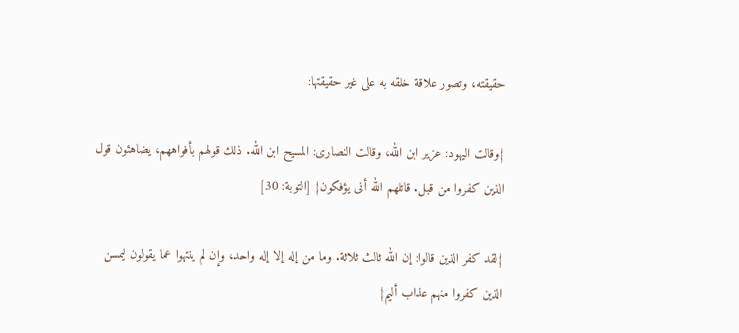حقيقته، وتصور علاقة خلقه به على غير حقيقتها:

{وقالت اليهود: عزير ابن الله، وقالت النصارى: المسيح ابن الله. ذلك قولهم بأفواههم، يضاهئون قول الذين كفروا من قبل. قاتلهم الله أنى يؤفكون} [التوبة: 30]

{لقد كفر الذين قالوا: إن الله ثالث ثلاثة. وما من إله إلا إله واحد، وإن لم ينتهوا عما يقولون ليمسن الذين كفروا منهم عذاب أليم}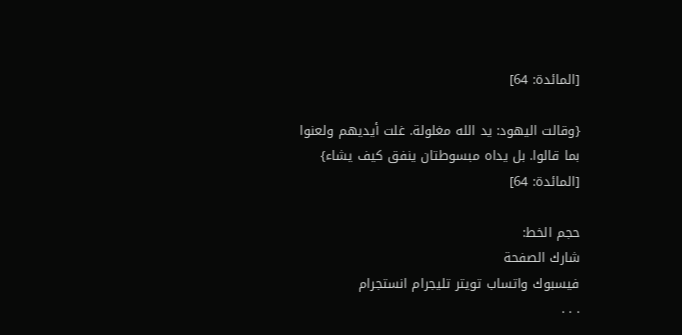[المائدة: 64]

{وقالت اليهود: يد الله مغلولة. غلت أيديهم ولعنوا بما قالوا. بل يداه مبسوطتان ينفق كيف يشاء} [المائدة: 64]

حجم الخط:
شارك الصفحة
فيسبوك واتساب تويتر تليجرام انستجرام
. . .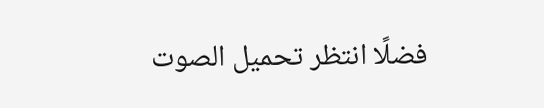فضلًا انتظر تحميل الصوت